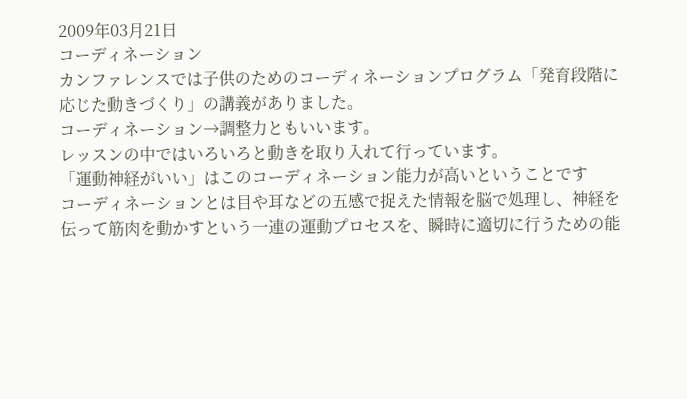2009年03月21日
コーディネーション
カンファレンスでは子供のためのコーディネーションプログラム「発育段階に応じた動きづくり」の講義がありました。
コーディネーション→調整力ともいいます。
レッスンの中ではいろいろと動きを取り入れて行っています。
「運動神経がいい」はこのコーディネーション能力が高いということです
コーディネーションとは目や耳などの五感で捉えた情報を脳で処理し、神経を伝って筋肉を動かすという一連の運動プロセスを、瞬時に適切に行うための能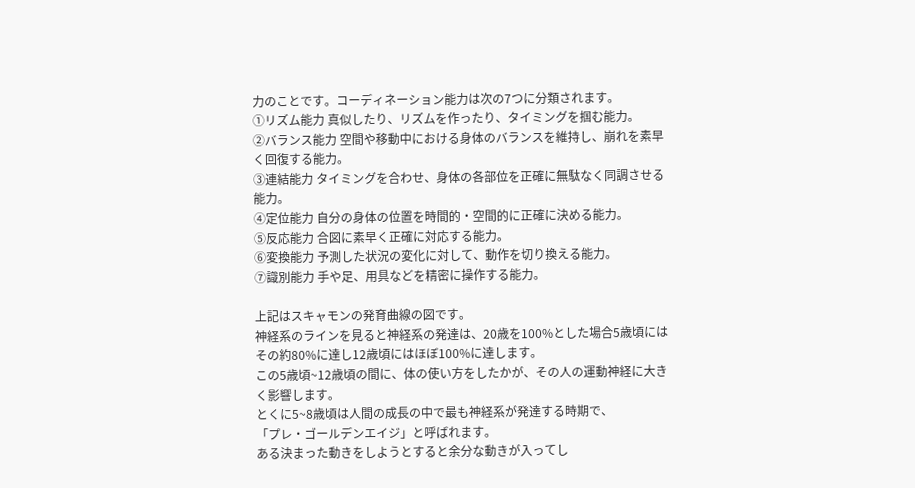力のことです。コーディネーション能力は次の7つに分類されます。
①リズム能力 真似したり、リズムを作ったり、タイミングを掴む能力。
②バランス能力 空間や移動中における身体のバランスを維持し、崩れを素早く回復する能力。
③連結能力 タイミングを合わせ、身体の各部位を正確に無駄なく同調させる能力。
④定位能力 自分の身体の位置を時間的・空間的に正確に決める能力。
⑤反応能力 合図に素早く正確に対応する能力。
⑥変換能力 予測した状況の変化に対して、動作を切り換える能力。
⑦識別能力 手や足、用具などを精密に操作する能力。

上記はスキャモンの発育曲線の図です。
神経系のラインを見ると神経系の発達は、20歳を100%とした場合5歳頃にはその約80%に達し12歳頃にはほぼ100%に達します。
この5歳頃~12歳頃の間に、体の使い方をしたかが、その人の運動神経に大きく影響します。
とくに5~8歳頃は人間の成長の中で最も神経系が発達する時期で、
「プレ・ゴールデンエイジ」と呼ばれます。
ある決まった動きをしようとすると余分な動きが入ってし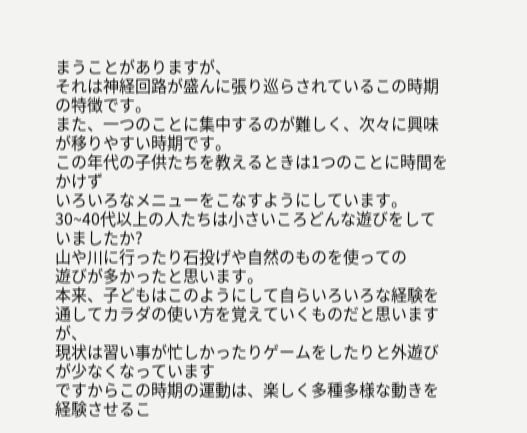まうことがありますが、
それは神経回路が盛んに張り巡らされているこの時期の特徴です。
また、一つのことに集中するのが難しく、次々に興味が移りやすい時期です。
この年代の子供たちを教えるときは1つのことに時間をかけず
いろいろなメニューをこなすようにしています。
30~40代以上の人たちは小さいころどんな遊びをしていましたか?
山や川に行ったり石投げや自然のものを使っての
遊びが多かったと思います。
本来、子どもはこのようにして自らいろいろな経験を通してカラダの使い方を覚えていくものだと思いますが、
現状は習い事が忙しかったりゲームをしたりと外遊びが少なくなっています
ですからこの時期の運動は、楽しく多種多様な動きを経験させるこ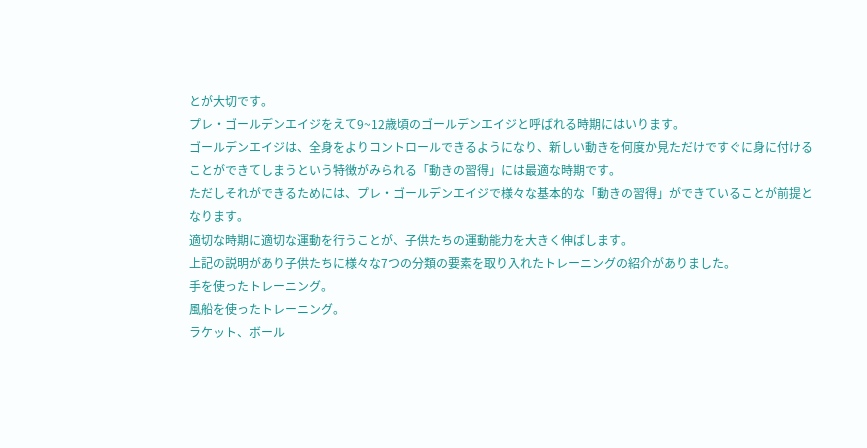とが大切です。
プレ・ゴールデンエイジをえて9~12歳頃のゴールデンエイジと呼ばれる時期にはいります。
ゴールデンエイジは、全身をよりコントロールできるようになり、新しい動きを何度か見ただけですぐに身に付ける
ことができてしまうという特徴がみられる「動きの習得」には最適な時期です。
ただしそれができるためには、プレ・ゴールデンエイジで様々な基本的な「動きの習得」ができていることが前提となります。
適切な時期に適切な運動を行うことが、子供たちの運動能力を大きく伸ばします。
上記の説明があり子供たちに様々な7つの分類の要素を取り入れたトレーニングの紹介がありました。
手を使ったトレーニング。
風船を使ったトレーニング。
ラケット、ボール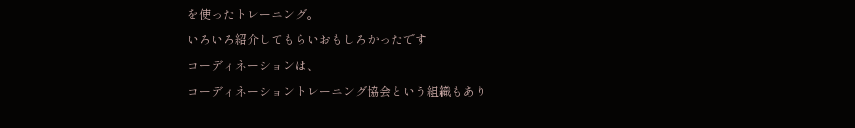を使ったトレーニング。
いろいろ紹介してもらいおもしろかったです
コーディネーションは、
コーディネーショントレーニング協会という組織もあり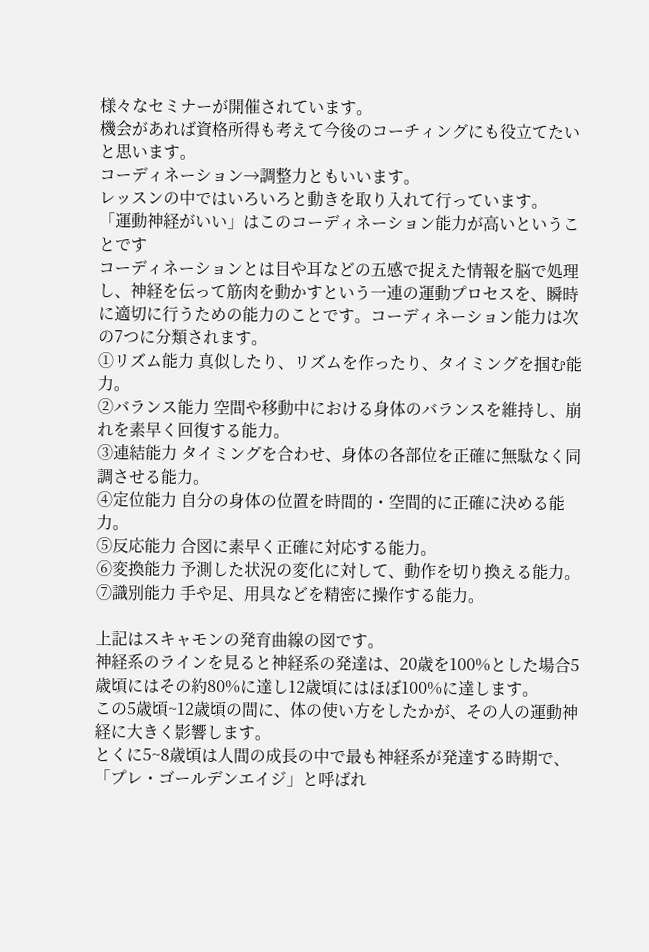様々なセミナーが開催されています。
機会があれば資格所得も考えて今後のコーチィングにも役立てたいと思います。
コーディネーション→調整力ともいいます。
レッスンの中ではいろいろと動きを取り入れて行っています。
「運動神経がいい」はこのコーディネーション能力が高いということです
コーディネーションとは目や耳などの五感で捉えた情報を脳で処理し、神経を伝って筋肉を動かすという一連の運動プロセスを、瞬時に適切に行うための能力のことです。コーディネーション能力は次の7つに分類されます。
①リズム能力 真似したり、リズムを作ったり、タイミングを掴む能力。
②バランス能力 空間や移動中における身体のバランスを維持し、崩れを素早く回復する能力。
③連結能力 タイミングを合わせ、身体の各部位を正確に無駄なく同調させる能力。
④定位能力 自分の身体の位置を時間的・空間的に正確に決める能力。
⑤反応能力 合図に素早く正確に対応する能力。
⑥変換能力 予測した状況の変化に対して、動作を切り換える能力。
⑦識別能力 手や足、用具などを精密に操作する能力。

上記はスキャモンの発育曲線の図です。
神経系のラインを見ると神経系の発達は、20歳を100%とした場合5歳頃にはその約80%に達し12歳頃にはほぼ100%に達します。
この5歳頃~12歳頃の間に、体の使い方をしたかが、その人の運動神経に大きく影響します。
とくに5~8歳頃は人間の成長の中で最も神経系が発達する時期で、
「プレ・ゴールデンエイジ」と呼ばれ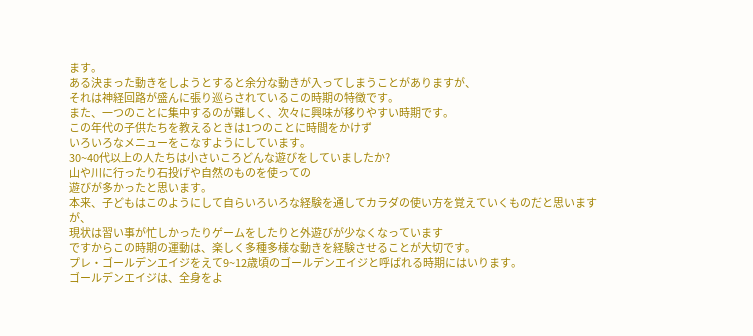ます。
ある決まった動きをしようとすると余分な動きが入ってしまうことがありますが、
それは神経回路が盛んに張り巡らされているこの時期の特徴です。
また、一つのことに集中するのが難しく、次々に興味が移りやすい時期です。
この年代の子供たちを教えるときは1つのことに時間をかけず
いろいろなメニューをこなすようにしています。
30~40代以上の人たちは小さいころどんな遊びをしていましたか?
山や川に行ったり石投げや自然のものを使っての
遊びが多かったと思います。
本来、子どもはこのようにして自らいろいろな経験を通してカラダの使い方を覚えていくものだと思いますが、
現状は習い事が忙しかったりゲームをしたりと外遊びが少なくなっています
ですからこの時期の運動は、楽しく多種多様な動きを経験させることが大切です。
プレ・ゴールデンエイジをえて9~12歳頃のゴールデンエイジと呼ばれる時期にはいります。
ゴールデンエイジは、全身をよ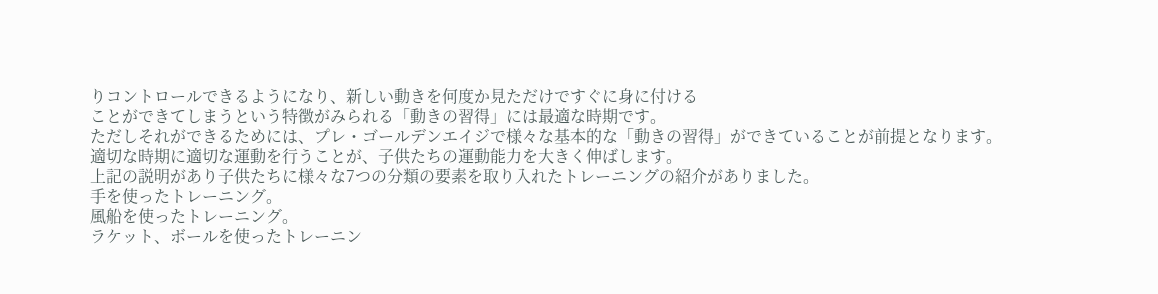りコントロールできるようになり、新しい動きを何度か見ただけですぐに身に付ける
ことができてしまうという特徴がみられる「動きの習得」には最適な時期です。
ただしそれができるためには、プレ・ゴールデンエイジで様々な基本的な「動きの習得」ができていることが前提となります。
適切な時期に適切な運動を行うことが、子供たちの運動能力を大きく伸ばします。
上記の説明があり子供たちに様々な7つの分類の要素を取り入れたトレーニングの紹介がありました。
手を使ったトレーニング。
風船を使ったトレーニング。
ラケット、ボールを使ったトレーニン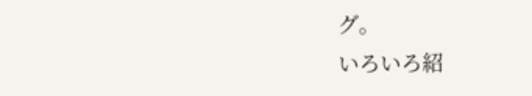グ。
いろいろ紹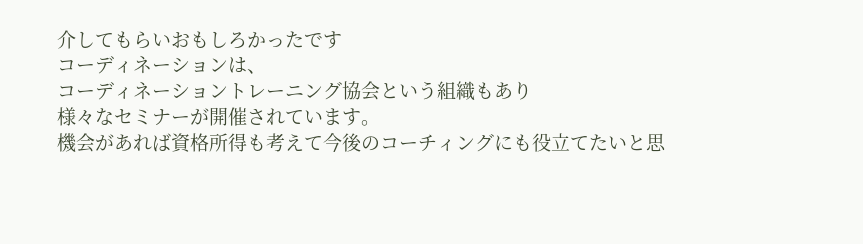介してもらいおもしろかったです
コーディネーションは、
コーディネーショントレーニング協会という組織もあり
様々なセミナーが開催されています。
機会があれば資格所得も考えて今後のコーチィングにも役立てたいと思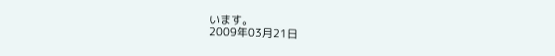います。
2009年03月21日